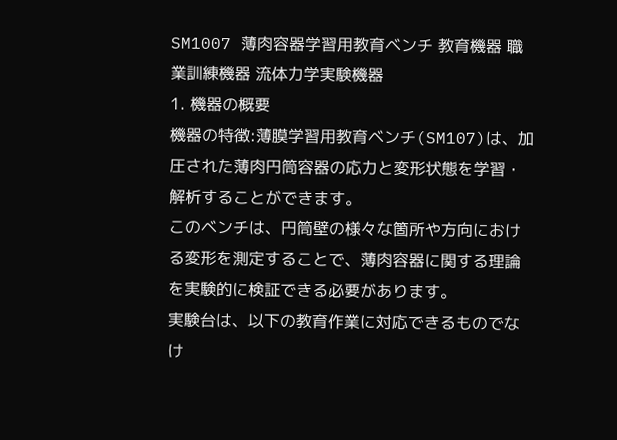SM1007 薄肉容器学習用教育ベンチ 教育機器 職業訓練機器 流体力学実験機器
1. 機器の概要
機器の特徴:薄膜学習用教育ベンチ(SM107)は、加圧された薄肉円筒容器の応力と変形状態を学習・解析することができます。
このベンチは、円筒壁の様々な箇所や方向における変形を測定することで、薄肉容器に関する理論を実験的に検証できる必要があります。
実験台は、以下の教育作業に対応できるものでなけ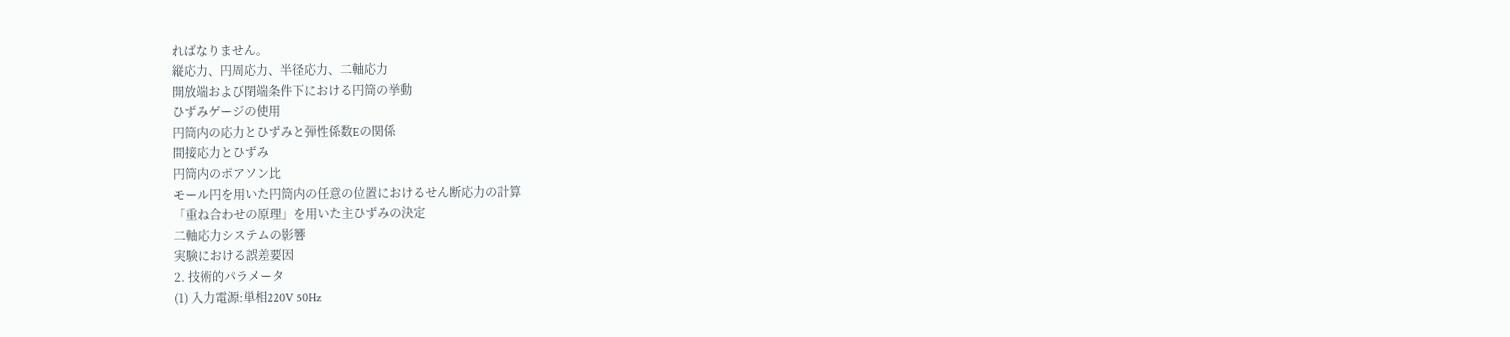ればなりません。
縦応力、円周応力、半径応力、二軸応力
開放端および閉端条件下における円筒の挙動
ひずみゲージの使用
円筒内の応力とひずみと弾性係数Eの関係
間接応力とひずみ
円筒内のポアソン比
モール円を用いた円筒内の任意の位置におけるせん断応力の計算
「重ね合わせの原理」を用いた主ひずみの決定
二軸応力システムの影響
実験における誤差要因
2. 技術的パラメータ
(1) 入力電源:単相220V 50Hz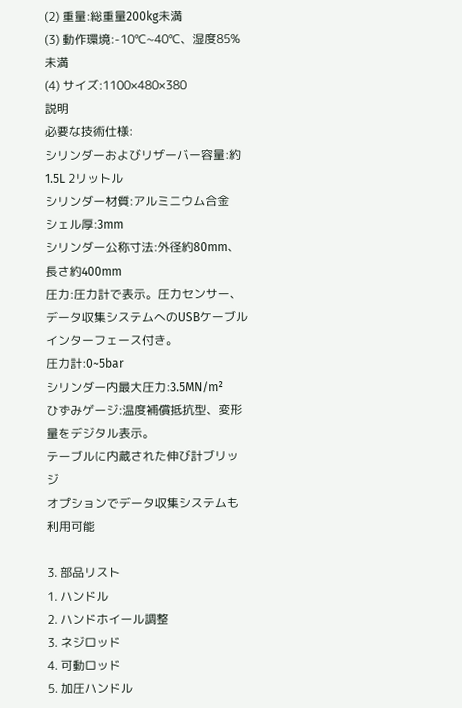(2) 重量:総重量200kg未満
(3) 動作環境:-10℃~40℃、湿度85%未満
(4) サイズ:1100×480×380
説明
必要な技術仕様:
シリンダーおよびリザーバー容量:約1.5L 2リットル
シリンダー材質:アルミニウム合金
シェル厚:3mm
シリンダー公称寸法:外径約80mm、長さ約400mm
圧力:圧力計で表示。圧力センサー、データ収集システムへのUSBケーブルインターフェース付き。
圧力計:0~5bar
シリンダー内最大圧力:3.5MN/m²
ひずみゲージ:温度補償抵抗型、変形量をデジタル表示。
テーブルに内蔵された伸び計ブリッジ
オプションでデータ収集システムも利用可能

3. 部品リスト
1. ハンドル
2. ハンドホイール調整
3. ネジロッド
4. 可動ロッド
5. 加圧ハンドル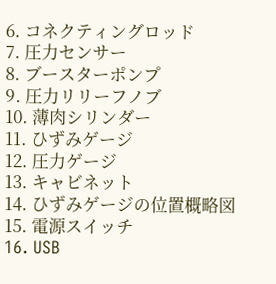6. コネクティングロッド
7. 圧力センサー
8. ブースターポンプ
9. 圧力リリーフノブ
10. 薄肉シリンダー
11. ひずみゲージ
12. 圧力ゲージ
13. キャビネット
14. ひずみゲージの位置概略図
15. 電源スイッチ
16. USB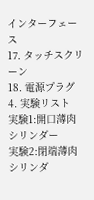インターフェース
17. タッチスクリーン
18. 電源プラグ
4. 実験リスト
実験1:開口薄肉シリンダー
実験2:閉端薄肉シリンダ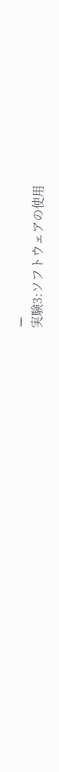ー
実験3:ソフトウェアの使用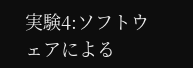実験4:ソフトウェアによる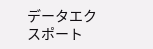データエクスポート